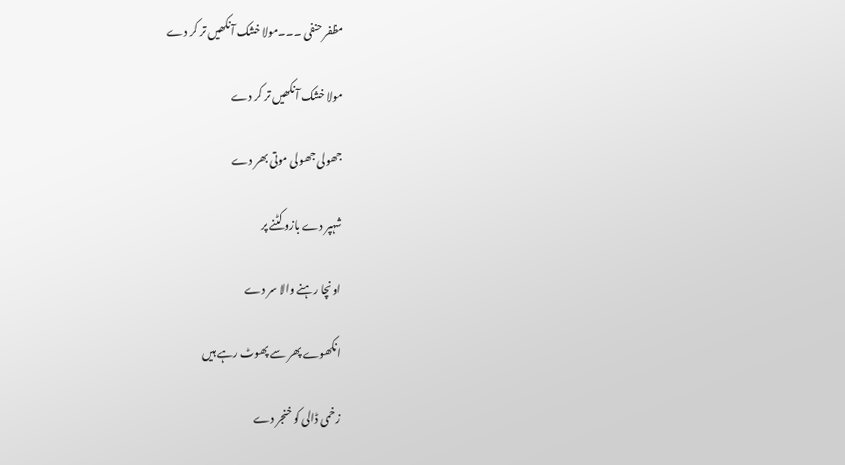مظفر حنفی ۔۔۔مولا خشک آنکھیں تر کر دے

مولا خشک آنکھیں تر کر دے

جھولی جھولی موتی بھر دے

شہپر دے بازو کٹنے پر

اونچا رہنے والا سر دے

انکھوے پھر سے پھوٹ رہے ہیں

زخمی ڈالی کو خنجر دے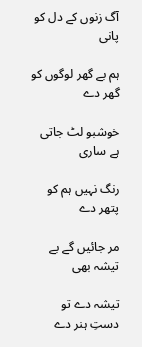آگ زنوں کے دل کو پانی

ہم بے گھر لوگوں کو گھر دے

خوشبو لٹ جاتی ہے ساری

رنگ نہیں ہم کو پتھر دے

مر جائیں گے بے تیشہ بھی

تیشہ دے تو دستِ ہنر دے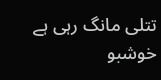تتلی مانگ رہی ہے خوشبو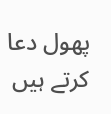پھول دعا کرتے ہیں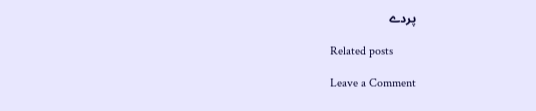پردے

Related posts

Leave a Comment